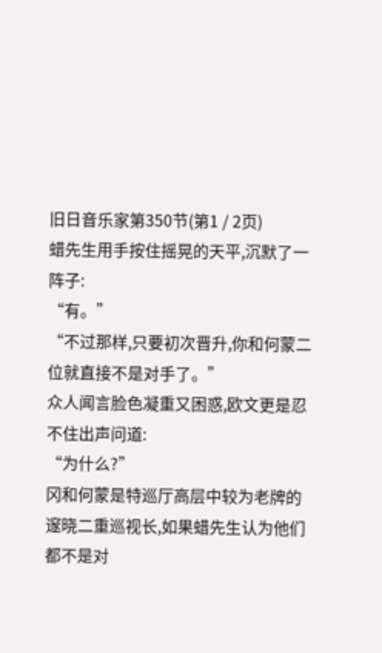旧日音乐家第350节(第1 / 2页)
蜡先生用手按住摇晃的天平,沉默了一阵子:
“有。”
“不过那样,只要初次晋升,你和何蒙二位就直接不是对手了。”
众人闻言脸色凝重又困惑,欧文更是忍不住出声问道:
“为什么?”
冈和何蒙是特巡厅高层中较为老牌的邃晓二重巡视长,如果蜡先生认为他们都不是对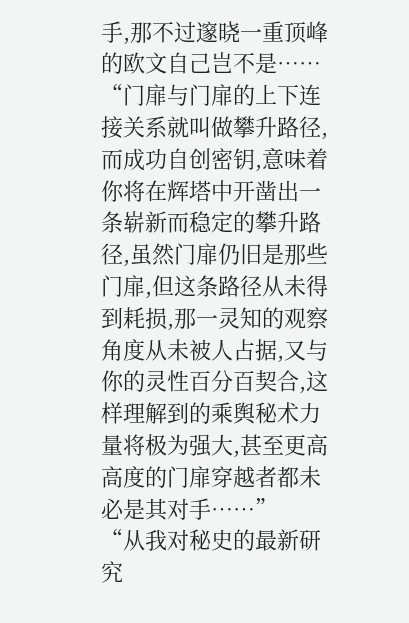手,那不过邃晓一重顶峰的欧文自己岂不是……
“门扉与门扉的上下连接关系就叫做攀升路径,而成功自创密钥,意味着你将在辉塔中开凿出一条崭新而稳定的攀升路径,虽然门扉仍旧是那些门扉,但这条路径从未得到耗损,那一灵知的观察角度从未被人占据,又与你的灵性百分百契合,这样理解到的乘舆秘术力量将极为强大,甚至更高高度的门扉穿越者都未必是其对手……”
“从我对秘史的最新研究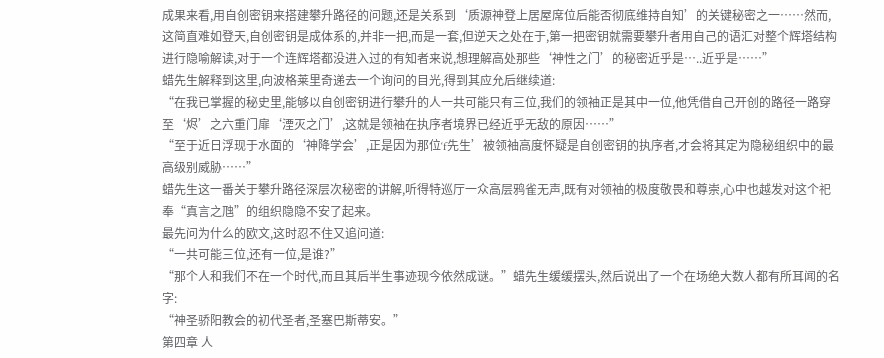成果来看,用自创密钥来搭建攀升路径的问题,还是关系到‘质源神登上居屋席位后能否彻底维持自知’的关键秘密之一……然而,这简直难如登天,自创密钥是成体系的,并非一把,而是一套,但逆天之处在于,第一把密钥就需要攀升者用自己的语汇对整个辉塔结构进行隐喻解读,对于一个连辉塔都没进入过的有知者来说,想理解高处那些‘神性之门’的秘密近乎是…..近乎是……”
蜡先生解释到这里,向波格莱里奇递去一个询问的目光,得到其应允后继续道:
“在我已掌握的秘史里,能够以自创密钥进行攀升的人一共可能只有三位,我们的领袖正是其中一位,他凭借自己开创的路径一路穿至‘烬’之六重门扉‘湮灭之门’,这就是领袖在执序者境界已经近乎无敌的原因……”
“至于近日浮现于水面的‘神降学会’,正是因为那位‘f先生’被领袖高度怀疑是自创密钥的执序者,才会将其定为隐秘组织中的最高级别威胁……”
蜡先生这一番关于攀升路径深层次秘密的讲解,听得特巡厅一众高层鸦雀无声,既有对领袖的极度敬畏和尊崇,心中也越发对这个祀奉“真言之虺”的组织隐隐不安了起来。
最先问为什么的欧文,这时忍不住又追问道:
“一共可能三位,还有一位,是谁?”
“那个人和我们不在一个时代,而且其后半生事迹现今依然成谜。”蜡先生缓缓摆头,然后说出了一个在场绝大数人都有所耳闻的名字:
“神圣骄阳教会的初代圣者,圣塞巴斯蒂安。”
第四章 人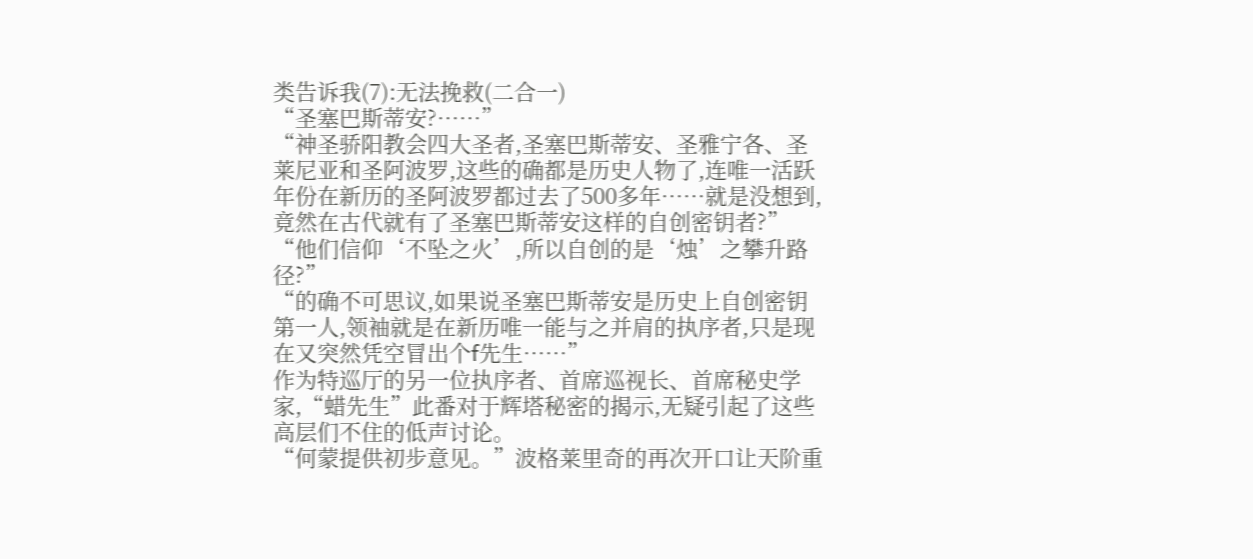类告诉我(7):无法挽救(二合一)
“圣塞巴斯蒂安?……”
“神圣骄阳教会四大圣者,圣塞巴斯蒂安、圣雅宁各、圣莱尼亚和圣阿波罗,这些的确都是历史人物了,连唯一活跃年份在新历的圣阿波罗都过去了500多年……就是没想到,竟然在古代就有了圣塞巴斯蒂安这样的自创密钥者?”
“他们信仰‘不坠之火’,所以自创的是‘烛’之攀升路径?”
“的确不可思议,如果说圣塞巴斯蒂安是历史上自创密钥第一人,领袖就是在新历唯一能与之并肩的执序者,只是现在又突然凭空冒出个f先生……”
作为特巡厅的另一位执序者、首席巡视长、首席秘史学家,“蜡先生”此番对于辉塔秘密的揭示,无疑引起了这些高层们不住的低声讨论。
“何蒙提供初步意见。”波格莱里奇的再次开口让天阶重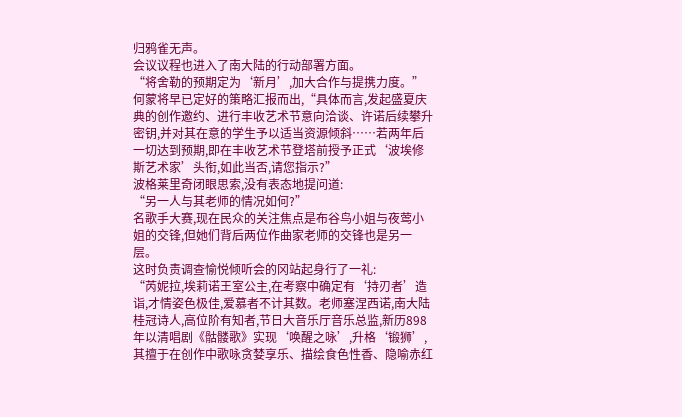归鸦雀无声。
会议议程也进入了南大陆的行动部署方面。
“将舍勒的预期定为‘新月’,加大合作与提携力度。”何蒙将早已定好的策略汇报而出,“具体而言,发起盛夏庆典的创作邀约、进行丰收艺术节意向洽谈、许诺后续攀升密钥,并对其在意的学生予以适当资源倾斜……若两年后一切达到预期,即在丰收艺术节登塔前授予正式‘波埃修斯艺术家’头衔,如此当否,请您指示?”
波格莱里奇闭眼思索,没有表态地提问道:
“另一人与其老师的情况如何?”
名歌手大赛,现在民众的关注焦点是布谷鸟小姐与夜莺小姐的交锋,但她们背后两位作曲家老师的交锋也是另一层。
这时负责调查愉悦倾听会的冈站起身行了一礼:
“芮妮拉,埃莉诺王室公主,在考察中确定有‘持刃者’造诣,才情姿色极佳,爱慕者不计其数。老师塞涅西诺,南大陆桂冠诗人,高位阶有知者,节日大音乐厅音乐总监,新历898年以清唱剧《骷髅歌》实现‘唤醒之咏’,升格‘锻狮’,其擅于在创作中歌咏贪婪享乐、描绘食色性香、隐喻赤红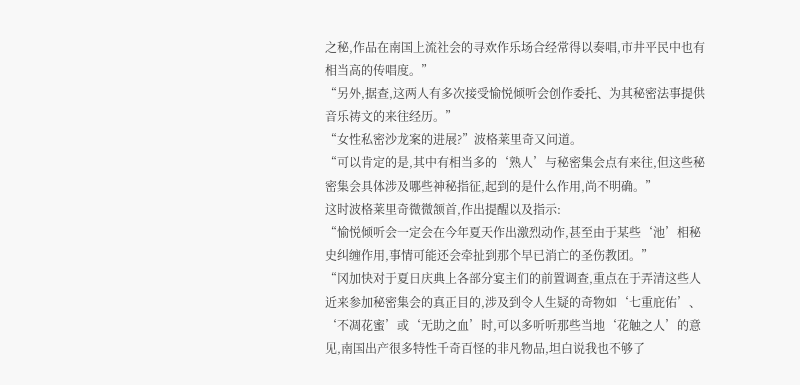之秘,作品在南国上流社会的寻欢作乐场合经常得以奏唱,市井平民中也有相当高的传唱度。”
“另外,据查,这两人有多次接受愉悦倾听会创作委托、为其秘密法事提供音乐祷文的来往经历。”
“女性私密沙龙案的进展?”波格莱里奇又问道。
“可以肯定的是,其中有相当多的‘熟人’与秘密集会点有来往,但这些秘密集会具体涉及哪些神秘指征,起到的是什么作用,尚不明确。”
这时波格莱里奇微微颔首,作出提醒以及指示:
“愉悦倾听会一定会在今年夏天作出激烈动作,甚至由于某些‘池’相秘史纠缠作用,事情可能还会牵扯到那个早已消亡的圣伤教团。”
“冈加快对于夏日庆典上各部分宴主们的前置调查,重点在于弄清这些人近来参加秘密集会的真正目的,涉及到令人生疑的奇物如‘七重庇佑’、‘不凋花蜜’或‘无助之血’时,可以多听听那些当地‘花触之人’的意见,南国出产很多特性千奇百怪的非凡物品,坦白说我也不够了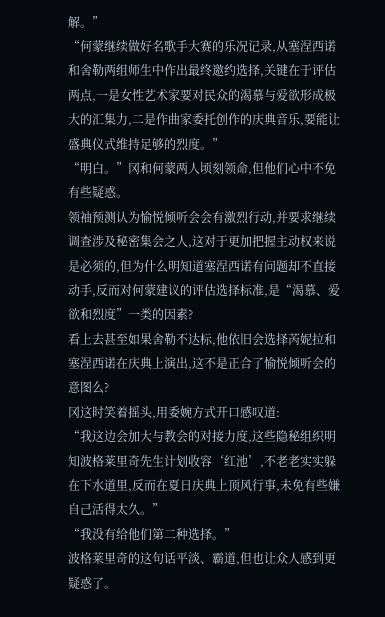解。”
“何蒙继续做好名歌手大赛的乐况记录,从塞涅西诺和舍勒两组师生中作出最终邀约选择,关键在于评估两点,一是女性艺术家要对民众的渴慕与爱欲形成极大的汇集力,二是作曲家委托创作的庆典音乐,要能让盛典仪式维持足够的烈度。”
“明白。”冈和何蒙两人顷刻领命,但他们心中不免有些疑惑。
领袖预测认为愉悦倾听会会有激烈行动,并要求继续调查涉及秘密集会之人,这对于更加把握主动权来说是必须的,但为什么明知道塞涅西诺有问题却不直接动手,反而对何蒙建议的评估选择标准,是“渴慕、爱欲和烈度”一类的因素?
看上去甚至如果舍勒不达标,他依旧会选择芮妮拉和塞涅西诺在庆典上演出,这不是正合了愉悦倾听会的意图么?
冈这时笑着摇头,用委婉方式开口感叹道:
“我这边会加大与教会的对接力度,这些隐秘组织明知波格莱里奇先生计划收容‘红池’,不老老实实躲在下水道里,反而在夏日庆典上顶风行事,未免有些嫌自己活得太久。”
“我没有给他们第二种选择。”
波格莱里奇的这句话平淡、霸道,但也让众人感到更疑惑了。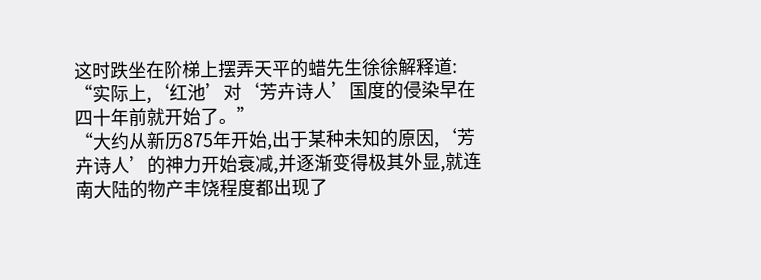这时跌坐在阶梯上摆弄天平的蜡先生徐徐解释道:
“实际上,‘红池’对‘芳卉诗人’国度的侵染早在四十年前就开始了。”
“大约从新历875年开始,出于某种未知的原因,‘芳卉诗人’的神力开始衰减,并逐渐变得极其外显,就连南大陆的物产丰饶程度都出现了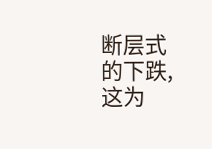断层式的下跌,这为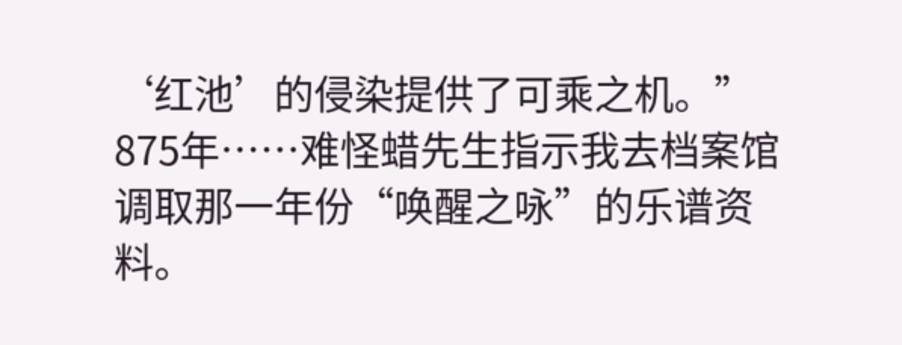‘红池’的侵染提供了可乘之机。”
875年……难怪蜡先生指示我去档案馆调取那一年份“唤醒之咏”的乐谱资料。